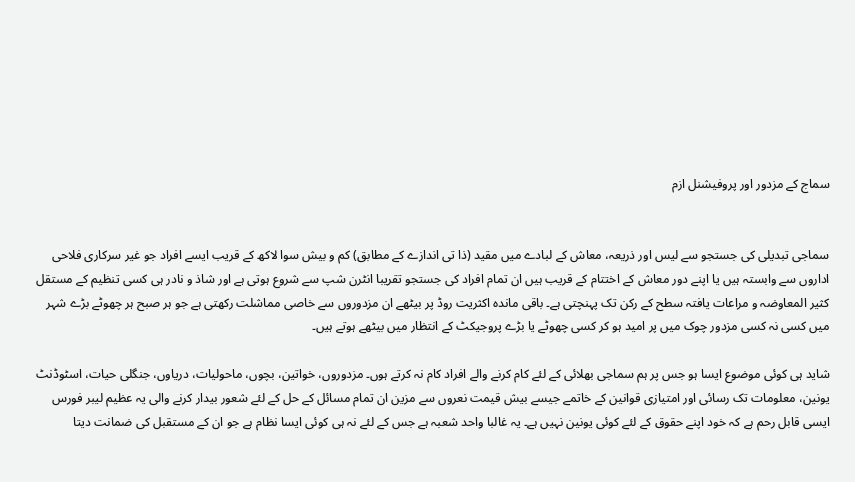سماج کے مزدور اور پروفیشنل ازم


سماجی تبدیلی کی جستجو سے لیس اور ذریعہ، معاش کے لبادے میں مقید (ذا تی اندازے کے مطابق) کم و بیش سوا لاکھ کے قریب ایسے افراد جو غیر سرکاری فلاحی اداروں سے وابستہ ہیں یا اپنے دور معاش کے اختتام کے قریب ہیں ان تمام افراد کی جستجو تقریبا انٹرن شپ سے شروع ہوتی ہے اور شاذ و نادر ہی کسی تنظیم کے مستقل کثیر المعاوضہ و مراعات یافتہ سطح کے رکن تک پہنچتی ہے۔ باقی ماندہ اکثریت روڈ پر بیٹھے ان مزدوروں سے خاصی مماشلت رکھتی ہے جو ہر صبح ہر چھوٹے بڑے شہر میں کسی نہ کسی مزدور چوک میں پر امید ہو کر کسی چھوٹے یا بڑے پروجیکٹ کے انتظار میں بیٹھے ہوتے ہیں۔

شاید ہی کوئی موضوع ایسا ہو جس پر ہم سماجی بھلائی کے لئے کام کرنے والے افراد کام نہ کرتے ہوں۔ مزدوروں، خواتین، بچوں، ماحولیات، دریاوں، جنگلی حیات، اسٹوڈنٹ یونین، معلومات تک رسائی اور امتیازی قوانین کے خاتمے جیسے بیش قیمت نعروں سے مزین ان تمام مسائل کے حل کے لئے شعور بیدار کرنے والی یہ عظیم لیبر فورس ایسی قابل رحم ہے کہ خود اپنے حقوق کے لئے کوئی یونین نہیں ہے۔ یہ غالبا واحد شعبہ ہے جس کے لئے نہ ہی کوئی ایسا نظام ہے جو ان کے مستقبل کی ضمانت دیتا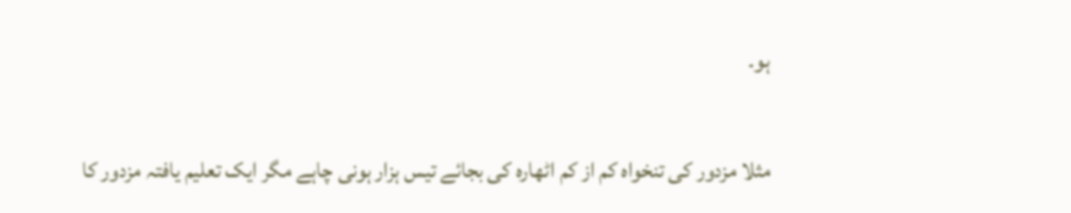ہو۔

مثلا مزدور کی تنخواہ کم از کم اٹھارہ کی بجائے تیس ہزار ہونی چاہے مگر ایک تعلیم یافتہ مزدور کا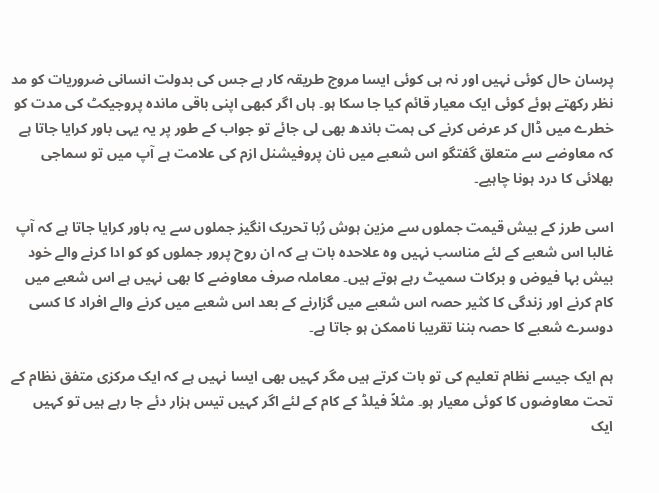پرسان حال کوئی نہیں اور نہ ہی کوئی ایسا مروج طریقہ کار ہے جس کی بدولت انسانی ضروریات کو مد نظر رکھتے ہوئے کوئی ایک معیار قائم کیا جا سکا ہو۔ ہاں اگر کبھی اپنی باقی ماندہ پروجیکٹ کی مدت کو خطرے میں ڈال کر عرض کرنے کی ہمت باندھ بھی لی جائے تو جواب کے طور پر یہ یہی باور کرایا جاتا ہے کہ معاوضے سے متعلق گفتگو اس شعبے میں نان پروفیشنل ازم کی علامت ہے آپ میں تو سماجی بھلائی کا درد ہونا چاہیے۔

اسی طرز کے بیش قیمت جملوں سے مزین ہوش رُبا تحریک انگیز جملوں سے یہ باور کرایا جاتا ہے کہ آپ غالبا اس شعبے کے لئے مناسب نہیں وہ علاحدہ بات ہے کہ ان روح پرور جملوں کو کو ادا کرنے والے خود بیش بہا فیوض و برکات سمیٹ رہے ہوتے ہیں۔ معاملہ صرف معاوضے کا بھی نہیں ہے اس شعبے میں کام کرنے اور زندگی کا کثیر حصہ اس شعبے میں گزارنے کے بعد اس شعبے میں کرنے والے افراد کا کسی دوسرے شعبے کا حصہ بننا تقریبا ناممکن ہو جاتا ہے۔

ہم ایک جیسے نظام تعلیم کی تو بات کرتے ہیں مگر کہیں بھی ایسا نہیں ہے کہ ایک مرکزی متفق نظام کے تحت معاوضوں کا کوئی معیار ہو۔ مثلاً فیلڈ کے کام کے لئے اگر کہیں تیس ہزار دئے جا رہے ہیں تو کہیں ایک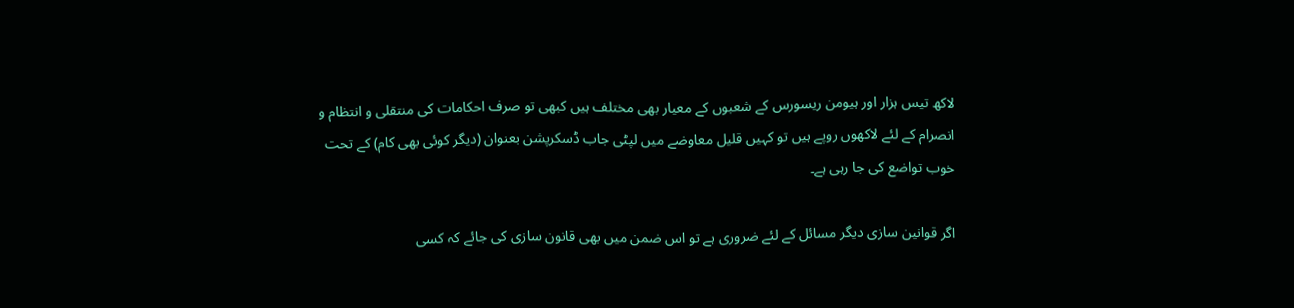لاکھ تیس ہزار اور ہیومن ریسورس کے شعبوں کے معیار بھی مختلف ہیں کبھی تو صرف احکامات کی منتقلی و انتظام و انصرام کے لئے لاکھوں روپے ہیں تو کہیں قلیل معاوضے میں لپٹی جاب ڈسکرپشن بعنوان (دیگر کوئی بھی کام) کے تحت خوب تواضع کی جا رہی ہے۔

اگر قوانین سازی دیگر مسائل کے لئے ضروری ہے تو اس ضمن میں بھی قانون سازی کی جائے کہ کسی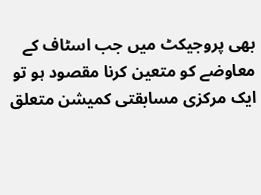بھی پروجیکٹ میں جب اسٹاف کے معاوضے کو متعین کرنا مقصود ہو تو ایک مرکزی مسابقتی کمیشن متعلق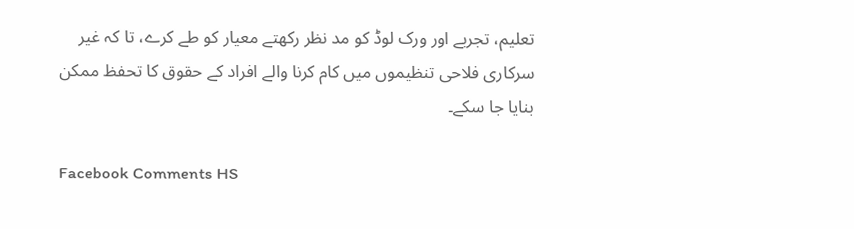تعلیم، تجربے اور ورک لوڈ کو مد نظر رکھتے معیار کو طے کرے، تا کہ غیر سرکاری فلاحی تنظیموں میں کام کرنا والے افراد کے حقوق کا تحفظ ممکن بنایا جا سکے۔

Facebook Comments HS